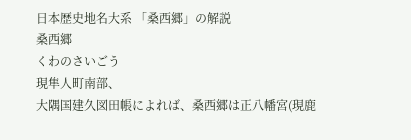日本歴史地名大系 「桑西郷」の解説
桑西郷
くわのさいごう
現隼人町南部、
大隅国建久図田帳によれば、桑西郷は正八幡宮(現鹿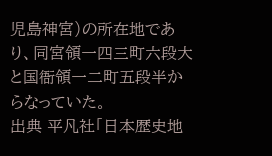児島神宮)の所在地であり、同宮領一四三町六段大と国衙領一二町五段半からなっていた。
出典 平凡社「日本歴史地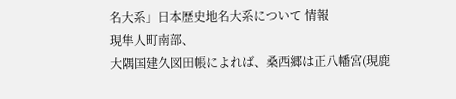名大系」日本歴史地名大系について 情報
現隼人町南部、
大隅国建久図田帳によれば、桑西郷は正八幡宮(現鹿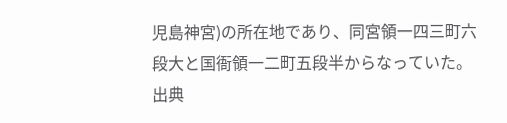児島神宮)の所在地であり、同宮領一四三町六段大と国衙領一二町五段半からなっていた。
出典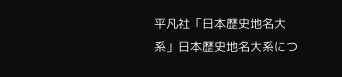平凡社「日本歴史地名大系」日本歴史地名大系につ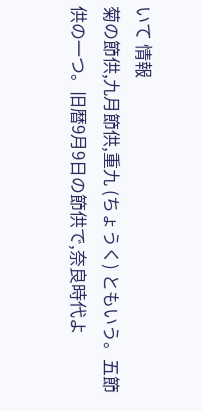いて 情報
菊の節供,九月節供,重九 (ちょうく) ともいう。五節供の一つ。旧暦9月9日の節供で,奈良時代よ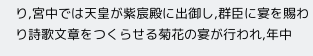り,宮中では天皇が紫宸殿に出御し,群臣に宴を賜わり詩歌文章をつくらせる菊花の宴が行われ,年中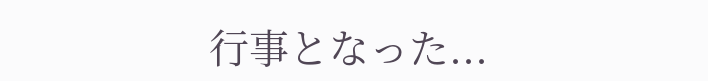行事となった...